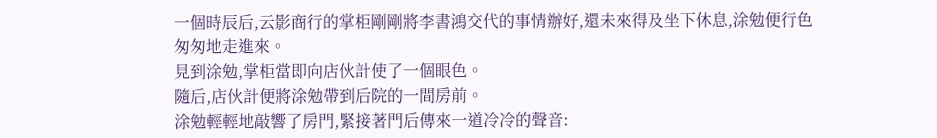一個時辰后,云影商行的掌柜剛剛將李書鴻交代的事情辦好,還未來得及坐下休息,涂勉便行色匆匆地走進來。
見到涂勉,掌柜當即向店伙計使了一個眼色。
隨后,店伙計便將涂勉帶到后院的一間房前。
涂勉輕輕地敲響了房門,緊接著門后傳來一道冷冷的聲音: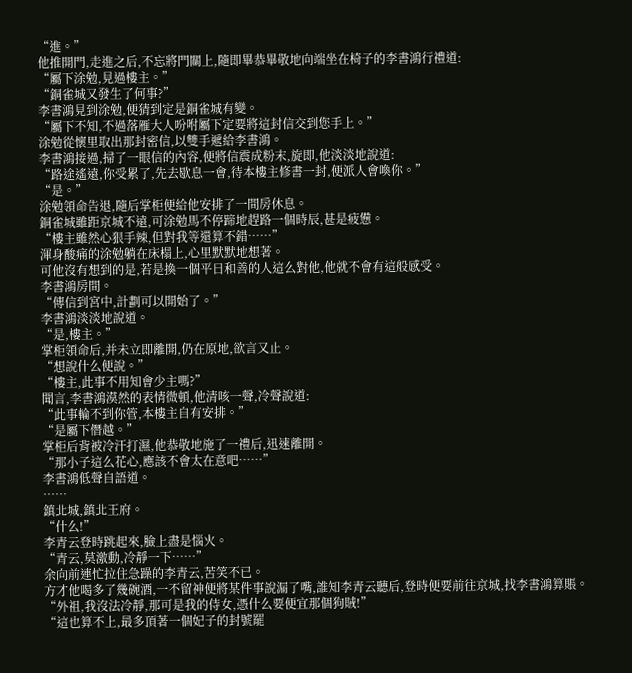“進。”
他推開門,走進之后,不忘將門關上,隨即畢恭畢敬地向端坐在椅子的李書鴻行禮道:
“屬下涂勉,見過樓主。”
“銅雀城又發生了何事?”
李書鴻見到涂勉,便猜到定是銅雀城有變。
“屬下不知,不過落雁大人吩咐屬下定要將這封信交到您手上。”
涂勉從懷里取出那封密信,以雙手遞給李書鴻。
李書鴻接過,掃了一眼信的內容,便將信震成粉末,旋即,他淡淡地說道:
“路途遙遠,你受累了,先去歇息一會,待本樓主修書一封,便派人會喚你。”
“是。”
涂勉領命告退,隨后掌柜便給他安排了一間房休息。
銅雀城雖距京城不遠,可涂勉馬不停蹄地趕路一個時辰,甚是疲憊。
“樓主雖然心狠手辣,但對我等還算不錯……”
渾身酸痛的涂勉躺在床榻上,心里默默地想著。
可他沒有想到的是,若是換一個平日和善的人這么對他,他就不會有這般感受。
李書鴻房間。
“傳信到宮中,計劃可以開始了。”
李書鴻淡淡地說道。
“是,樓主。”
掌柜領命后,并未立即離開,仍在原地,欲言又止。
“想說什么便說。”
“樓主,此事不用知會少主嗎?”
聞言,李書鴻漠然的表情微頓,他清咳一聲,冷聲說道:
“此事輪不到你管,本樓主自有安排。”
“是屬下僭越。”
掌柜后背被冷汗打濕,他恭敬地施了一禮后,迅速離開。
“那小子這么花心,應該不會太在意吧……”
李書鴻低聲自語道。
……
鎮北城,鎮北王府。
“什么!”
李青云登時跳起來,臉上盡是惱火。
“青云,莫激動,冷靜一下……”
余向前連忙拉住急躁的李青云,苦笑不已。
方才他喝多了幾碗酒,一不留神便將某件事說漏了嘴,誰知李青云聽后,登時便要前往京城,找李書鴻算賬。
“外祖,我沒法冷靜,那可是我的侍女,憑什么要便宜那個狗賊!”
“這也算不上,最多頂著一個妃子的封號罷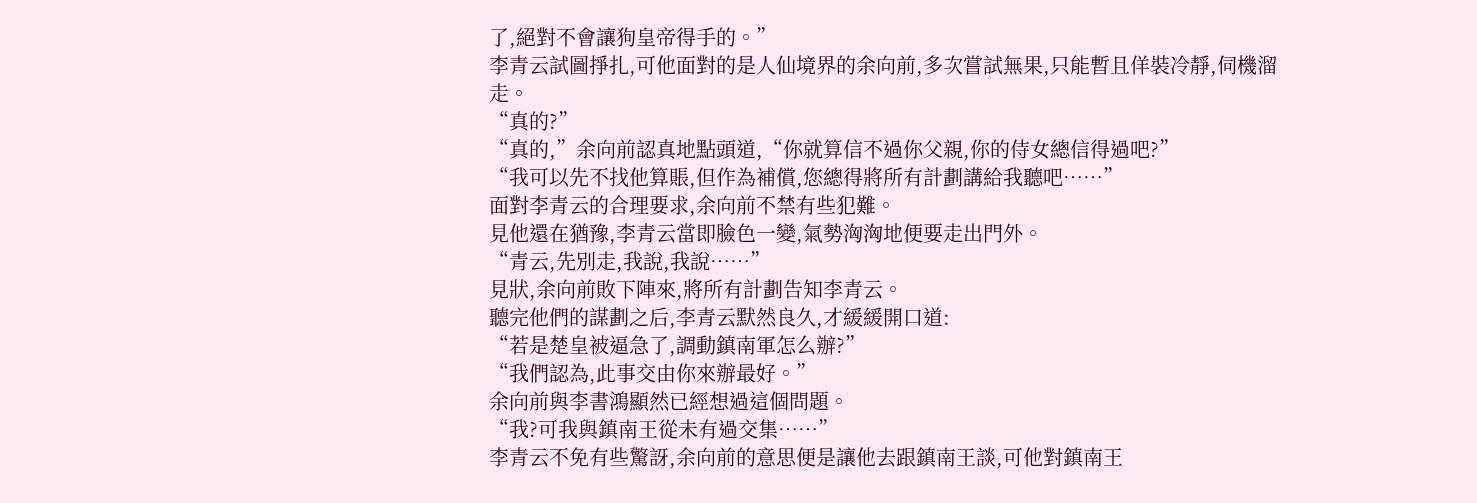了,絕對不會讓狗皇帝得手的。”
李青云試圖掙扎,可他面對的是人仙境界的余向前,多次嘗試無果,只能暫且佯裝冷靜,伺機溜走。
“真的?”
“真的,”余向前認真地點頭道,“你就算信不過你父親,你的侍女總信得過吧?”
“我可以先不找他算賬,但作為補償,您總得將所有計劃講給我聽吧……”
面對李青云的合理要求,余向前不禁有些犯難。
見他還在猶豫,李青云當即臉色一變,氣勢洶洶地便要走出門外。
“青云,先別走,我說,我說……”
見狀,余向前敗下陣來,將所有計劃告知李青云。
聽完他們的謀劃之后,李青云默然良久,才緩緩開口道:
“若是楚皇被逼急了,調動鎮南軍怎么辦?”
“我們認為,此事交由你來辦最好。”
余向前與李書鴻顯然已經想過這個問題。
“我?可我與鎮南王從未有過交集……”
李青云不免有些驚訝,余向前的意思便是讓他去跟鎮南王談,可他對鎮南王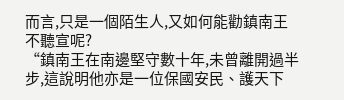而言,只是一個陌生人,又如何能勸鎮南王不聽宣呢?
“鎮南王在南邊堅守數十年,未曾離開過半步,這說明他亦是一位保國安民、護天下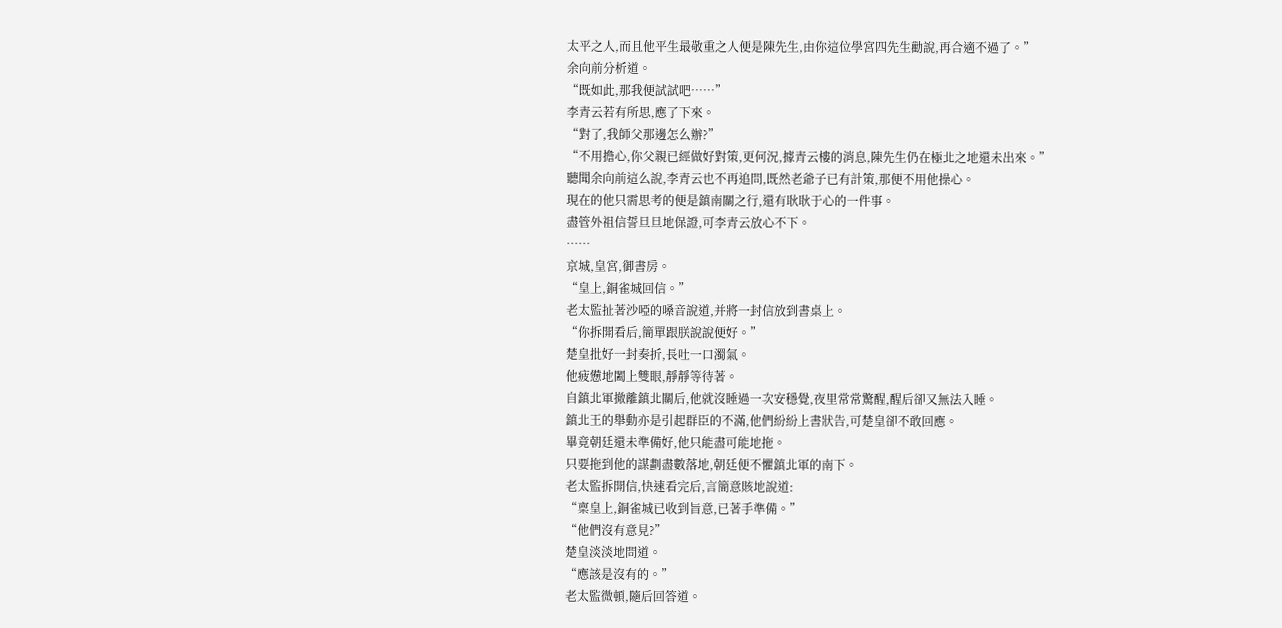太平之人,而且他平生最敬重之人便是陳先生,由你這位學宮四先生勸說,再合適不過了。”
余向前分析道。
“既如此,那我便試試吧……”
李青云若有所思,應了下來。
“對了,我師父那邊怎么辦?”
“不用擔心,你父親已經做好對策,更何況,據青云樓的消息,陳先生仍在極北之地還未出來。”
聽聞余向前這么說,李青云也不再追問,既然老爺子已有計策,那便不用他操心。
現在的他只需思考的便是鎮南關之行,還有耿耿于心的一件事。
盡管外祖信誓旦旦地保證,可李青云放心不下。
……
京城,皇宮,御書房。
“皇上,銅雀城回信。”
老太監扯著沙啞的嗓音說道,并將一封信放到書桌上。
“你拆開看后,簡單跟朕說說便好。”
楚皇批好一封奏折,長吐一口濁氣。
他疲憊地闔上雙眼,靜靜等待著。
自鎮北軍撤離鎮北關后,他就沒睡過一次安穩覺,夜里常常驚醒,醒后卻又無法入睡。
鎮北王的舉動亦是引起群臣的不滿,他們紛紛上書狀告,可楚皇卻不敢回應。
畢竟朝廷還未準備好,他只能盡可能地拖。
只要拖到他的謀劃盡數落地,朝廷便不懼鎮北軍的南下。
老太監拆開信,快速看完后,言簡意賅地說道:
“稟皇上,銅雀城已收到旨意,已著手準備。”
“他們沒有意見?”
楚皇淡淡地問道。
“應該是沒有的。”
老太監微頓,隨后回答道。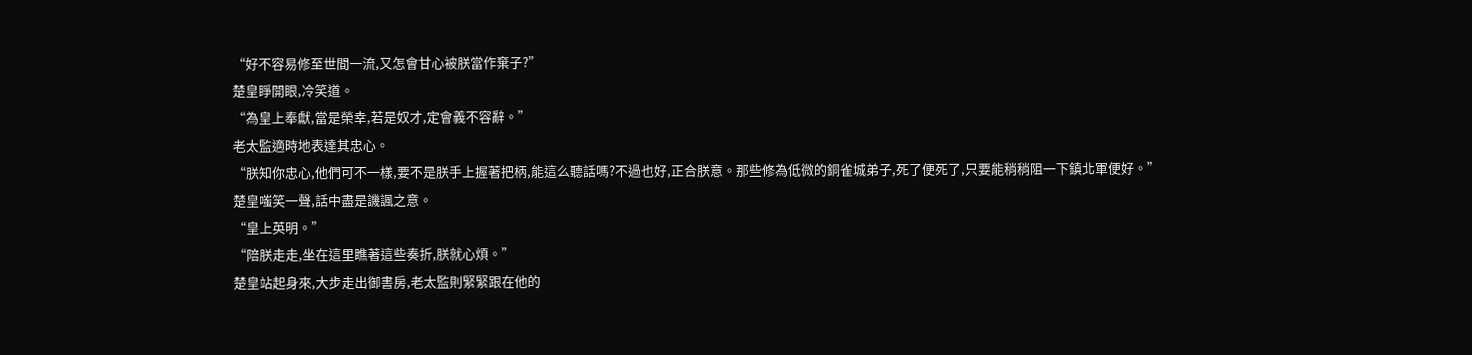“好不容易修至世間一流,又怎會甘心被朕當作棄子?”
楚皇睜開眼,冷笑道。
“為皇上奉獻,當是榮幸,若是奴才,定會義不容辭。”
老太監適時地表達其忠心。
“朕知你忠心,他們可不一樣,要不是朕手上握著把柄,能這么聽話嗎?不過也好,正合朕意。那些修為低微的銅雀城弟子,死了便死了,只要能稍稍阻一下鎮北軍便好。”
楚皇嗤笑一聲,話中盡是譏諷之意。
“皇上英明。”
“陪朕走走,坐在這里瞧著這些奏折,朕就心煩。”
楚皇站起身來,大步走出御書房,老太監則緊緊跟在他的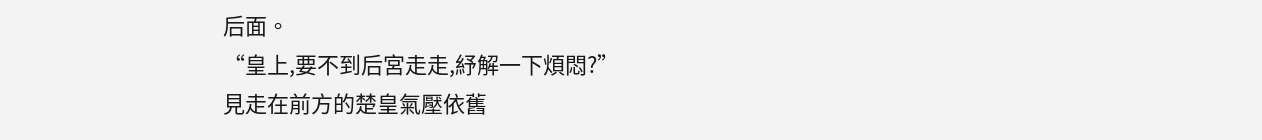后面。
“皇上,要不到后宮走走,紓解一下煩悶?”
見走在前方的楚皇氣壓依舊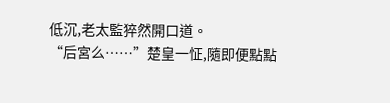低沉,老太監猝然開口道。
“后宮么……”楚皇一怔,隨即便點點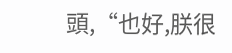頭,“也好,朕很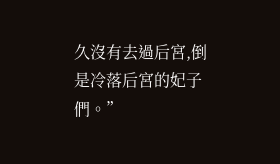久沒有去過后宮,倒是冷落后宮的妃子們。”